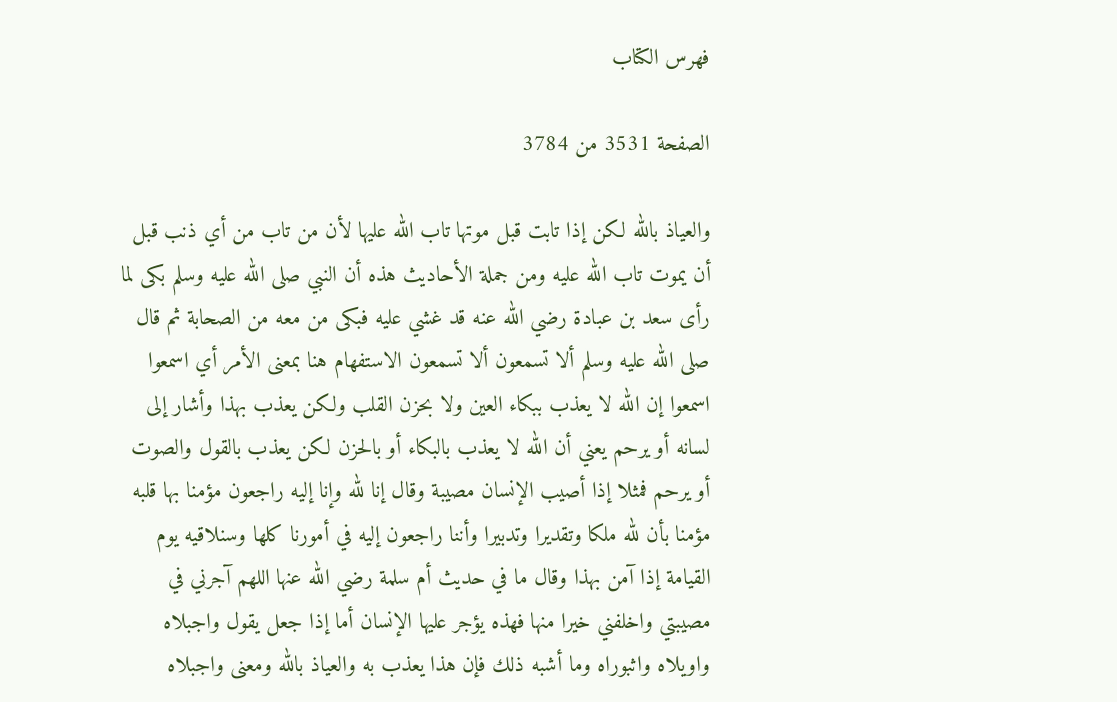فهرس الكتاب

الصفحة 3531 من 3784

والعياذ بالله لكن إذا تابت قبل موتها تاب الله عليها لأن من تاب من أي ذنب قبل أن يموت تاب الله عليه ومن جملة الأحاديث هذه أن النبي صلى الله عليه وسلم بكى لما رأى سعد بن عبادة رضي الله عنه قد غشي عليه فبكى من معه من الصحابة ثم قال صلى الله عليه وسلم ألا تسمعون ألا تسمعون الاستفهام هنا بمعنى الأمر أي اسمعوا اسمعوا إن الله لا يعذب ببكاء العين ولا بحزن القلب ولكن يعذب بهذا وأشار إلى لسانه أو يرحم يعني أن الله لا يعذب بالبكاء أو بالحزن لكن يعذب بالقول والصوت أو يرحم فمثلا إذا أصيب الإنسان مصيبة وقال إنا لله وإنا إليه راجعون مؤمنا بها قلبه مؤمنا بأن لله ملكا وتقديرا وتدبيرا وأننا راجعون إليه في أمورنا كلها وسنلاقيه يوم القيامة إذا آمن بهذا وقال ما في حديث أم سلمة رضي الله عنها اللهم آجرني في مصيبتي واخلفني خيرا منها فهذه يؤجر عليها الإنسان أما إذا جعل يقول واجبلاه واويلاه واثبوراه وما أشبه ذلك فإن هذا يعذب به والعياذ بالله ومعنى واجبلاه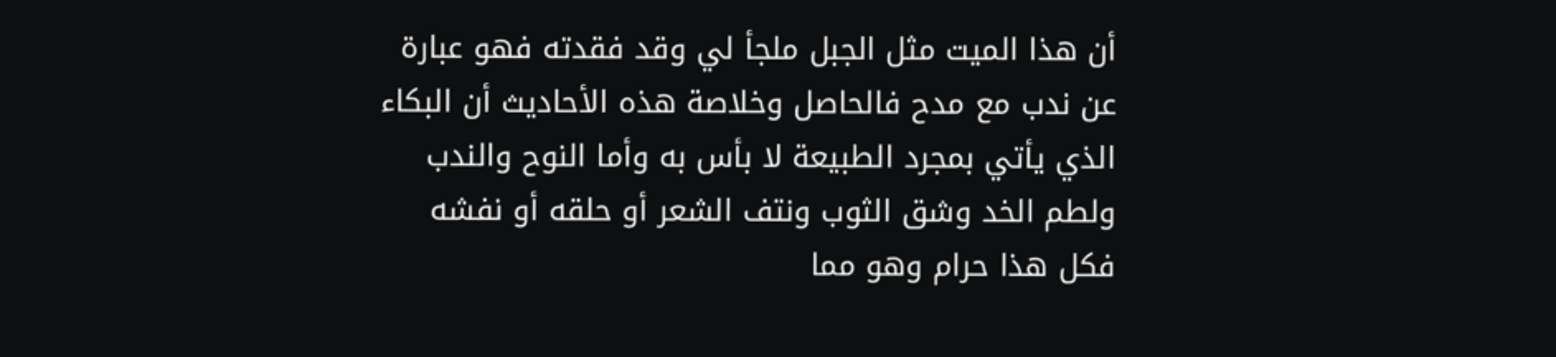أن هذا الميت مثل الجبل ملجأ لي وقد فقدته فهو عبارة عن ندب مع مدح فالحاصل وخلاصة هذه الأحاديث أن البكاء الذي يأتي بمجرد الطبيعة لا بأس به وأما النوح والندب ولطم الخد وشق الثوب ونتف الشعر أو حلقه أو نفشه فكل هذا حرام وهو مما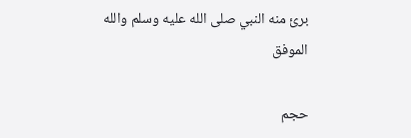برئ منه النبي صلى الله عليه وسلم والله الموفق

حجم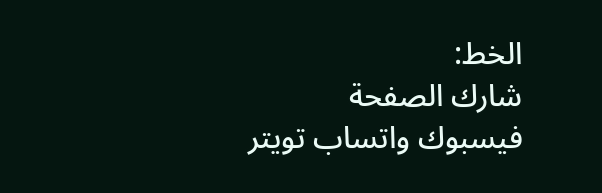الخط:
شارك الصفحة
فيسبوك واتساب تويتر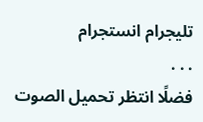تليجرام انستجرام
. . .
فضلًا انتظر تحميل الصوت